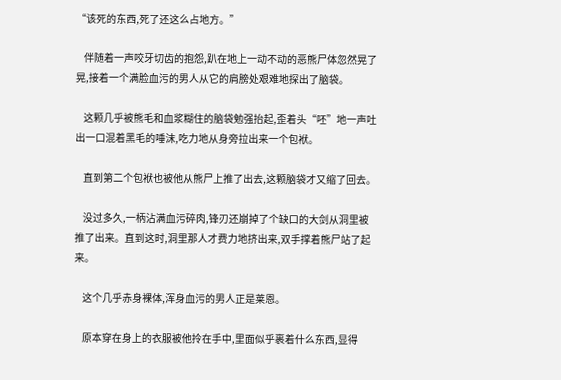“该死的东西,死了还这么占地方。”

    伴随着一声咬牙切齿的抱怨,趴在地上一动不动的恶熊尸体忽然晃了晃,接着一个满脸血污的男人从它的肩膀处艰难地探出了脑袋。

    这颗几乎被熊毛和血浆糊住的脑袋勉强抬起,歪着头“呸”地一声吐出一口混着黑毛的唾沫,吃力地从身旁拉出来一个包袱。

    直到第二个包袱也被他从熊尸上推了出去,这颗脑袋才又缩了回去。

    没过多久,一柄沾满血污碎肉,锋刃还崩掉了个缺口的大剑从洞里被推了出来。直到这时,洞里那人才费力地挤出来,双手撑着熊尸站了起来。

    这个几乎赤身裸体,浑身血污的男人正是莱恩。

    原本穿在身上的衣服被他拎在手中,里面似乎裹着什么东西,显得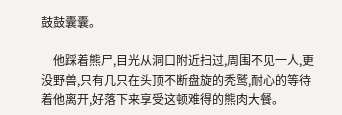鼓鼓囊囊。

    他踩着熊尸,目光从洞口附近扫过,周围不见一人,更没野兽,只有几只在头顶不断盘旋的秃鹫,耐心的等待着他离开,好落下来享受这顿难得的熊肉大餐。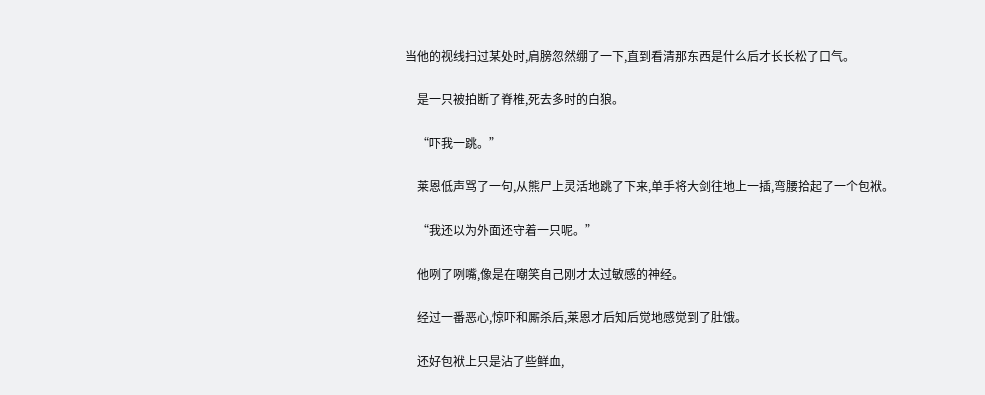当他的视线扫过某处时,肩膀忽然绷了一下,直到看清那东西是什么后才长长松了口气。

    是一只被拍断了脊椎,死去多时的白狼。

    “吓我一跳。”

    莱恩低声骂了一句,从熊尸上灵活地跳了下来,单手将大剑往地上一插,弯腰拾起了一个包袱。

    “我还以为外面还守着一只呢。”

    他咧了咧嘴,像是在嘲笑自己刚才太过敏感的神经。

    经过一番恶心,惊吓和厮杀后,莱恩才后知后觉地感觉到了肚饿。

    还好包袱上只是沾了些鲜血,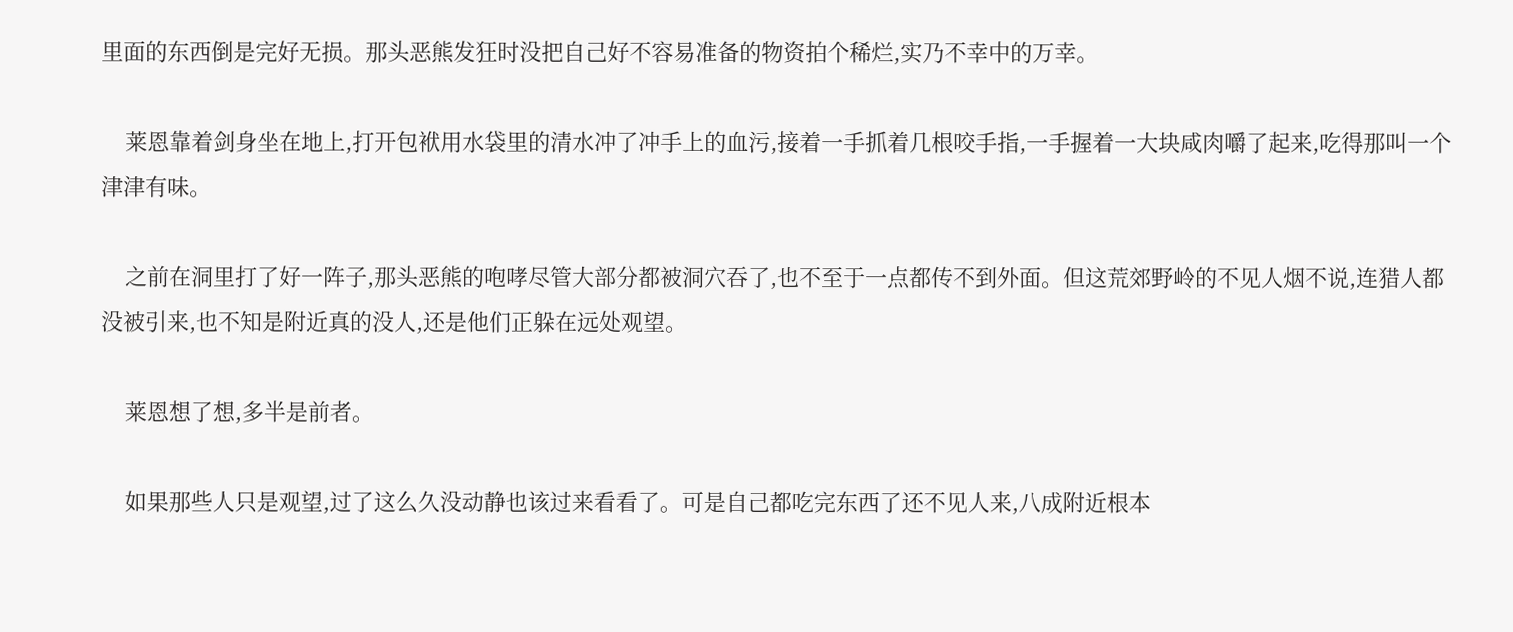里面的东西倒是完好无损。那头恶熊发狂时没把自己好不容易准备的物资拍个稀烂,实乃不幸中的万幸。

    莱恩靠着剑身坐在地上,打开包袱用水袋里的清水冲了冲手上的血污,接着一手抓着几根咬手指,一手握着一大块咸肉嚼了起来,吃得那叫一个津津有味。

    之前在洞里打了好一阵子,那头恶熊的咆哮尽管大部分都被洞穴吞了,也不至于一点都传不到外面。但这荒郊野岭的不见人烟不说,连猎人都没被引来,也不知是附近真的没人,还是他们正躲在远处观望。

    莱恩想了想,多半是前者。

    如果那些人只是观望,过了这么久没动静也该过来看看了。可是自己都吃完东西了还不见人来,八成附近根本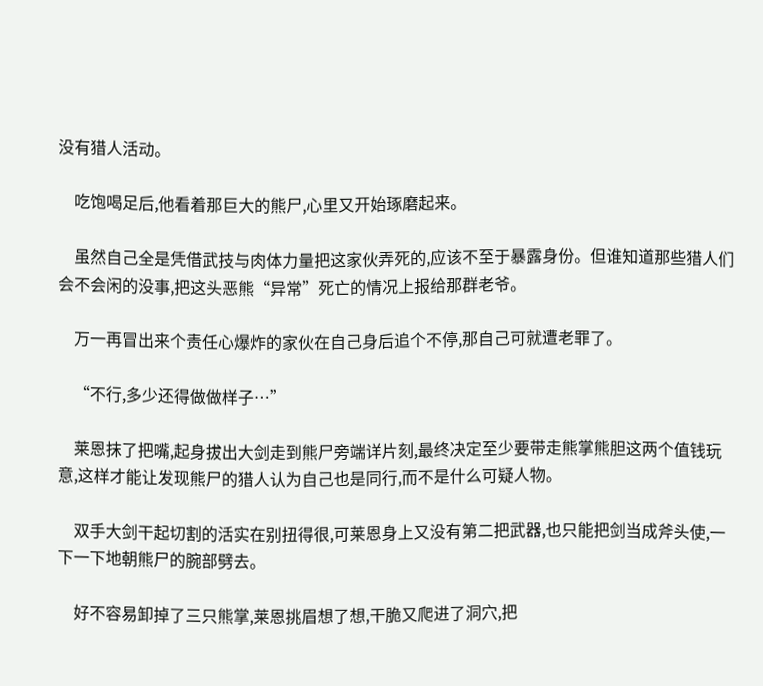没有猎人活动。

    吃饱喝足后,他看着那巨大的熊尸,心里又开始琢磨起来。

    虽然自己全是凭借武技与肉体力量把这家伙弄死的,应该不至于暴露身份。但谁知道那些猎人们会不会闲的没事,把这头恶熊“异常”死亡的情况上报给那群老爷。

    万一再冒出来个责任心爆炸的家伙在自己身后追个不停,那自己可就遭老罪了。

    “不行,多少还得做做样子…”

    莱恩抹了把嘴,起身拔出大剑走到熊尸旁端详片刻,最终决定至少要带走熊掌熊胆这两个值钱玩意,这样才能让发现熊尸的猎人认为自己也是同行,而不是什么可疑人物。

    双手大剑干起切割的活实在别扭得很,可莱恩身上又没有第二把武器,也只能把剑当成斧头使,一下一下地朝熊尸的腕部劈去。

    好不容易卸掉了三只熊掌,莱恩挑眉想了想,干脆又爬进了洞穴,把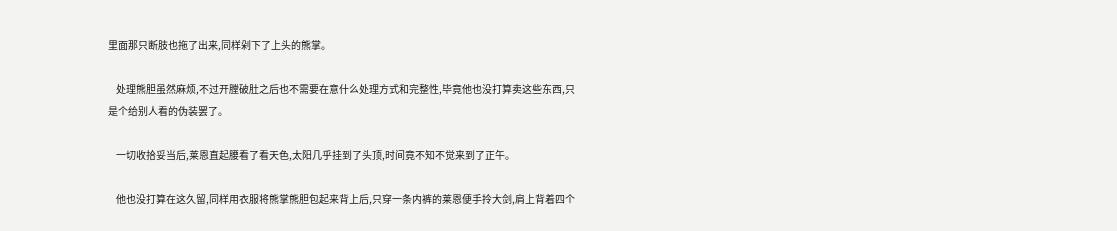里面那只断肢也拖了出来,同样剁下了上头的熊掌。

    处理熊胆虽然麻烦,不过开膛破肚之后也不需要在意什么处理方式和完整性,毕竟他也没打算卖这些东西,只是个给别人看的伪装罢了。

    一切收拾妥当后,莱恩直起腰看了看天色,太阳几乎挂到了头顶,时间竟不知不觉来到了正午。

    他也没打算在这久留,同样用衣服将熊掌熊胆包起来背上后,只穿一条内裤的莱恩便手拎大剑,肩上背着四个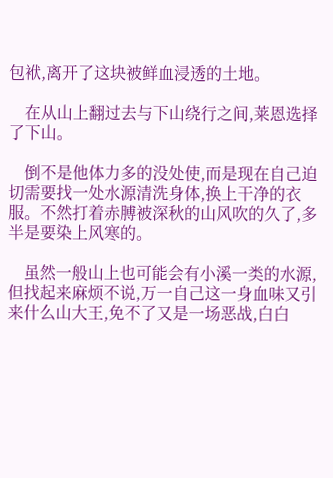包袱,离开了这块被鲜血浸透的土地。

    在从山上翻过去与下山绕行之间,莱恩选择了下山。

    倒不是他体力多的没处使,而是现在自己迫切需要找一处水源清洗身体,换上干净的衣服。不然打着赤膊被深秋的山风吹的久了,多半是要染上风寒的。

    虽然一般山上也可能会有小溪一类的水源,但找起来麻烦不说,万一自己这一身血味又引来什么山大王,免不了又是一场恶战,白白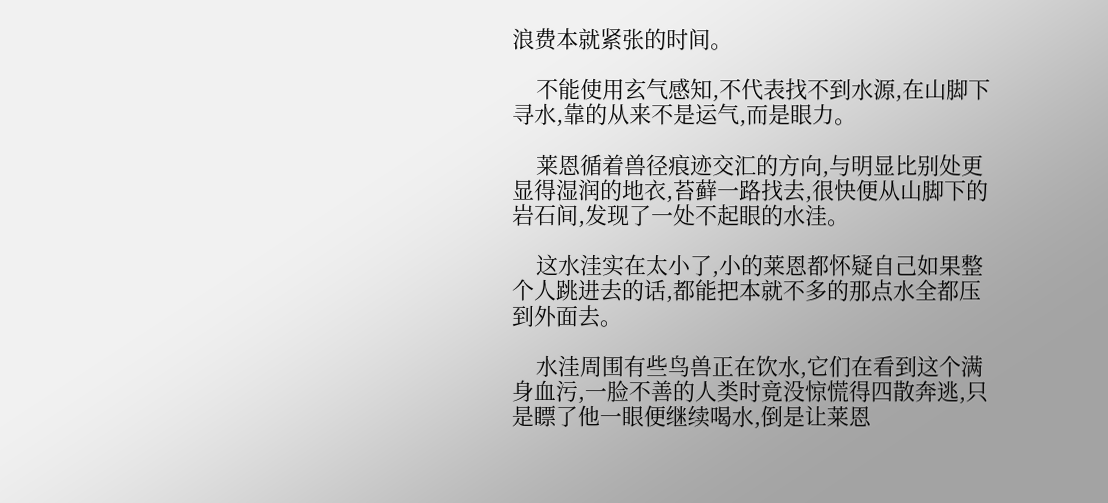浪费本就紧张的时间。

    不能使用玄气感知,不代表找不到水源,在山脚下寻水,靠的从来不是运气,而是眼力。

    莱恩循着兽径痕迹交汇的方向,与明显比别处更显得湿润的地衣,苔藓一路找去,很快便从山脚下的岩石间,发现了一处不起眼的水洼。

    这水洼实在太小了,小的莱恩都怀疑自己如果整个人跳进去的话,都能把本就不多的那点水全都压到外面去。

    水洼周围有些鸟兽正在饮水,它们在看到这个满身血污,一脸不善的人类时竟没惊慌得四散奔逃,只是瞟了他一眼便继续喝水,倒是让莱恩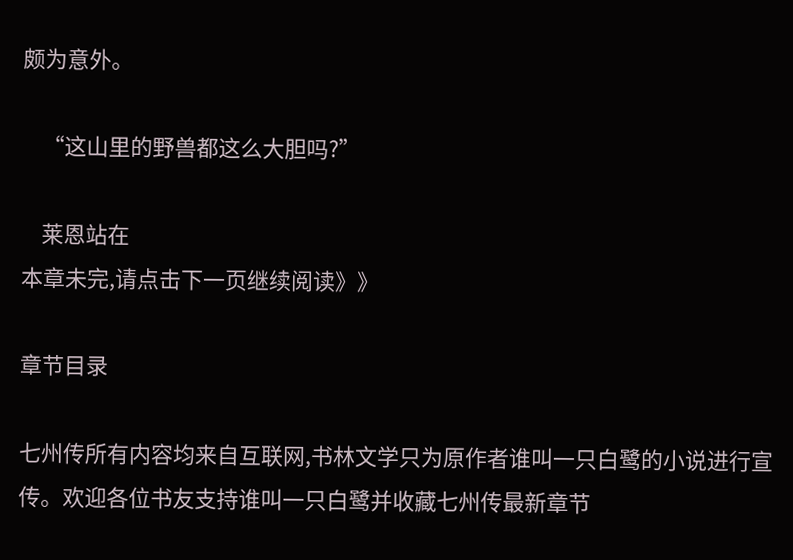颇为意外。

    “这山里的野兽都这么大胆吗?”

    莱恩站在
本章未完,请点击下一页继续阅读》》

章节目录

七州传所有内容均来自互联网,书林文学只为原作者谁叫一只白鹭的小说进行宣传。欢迎各位书友支持谁叫一只白鹭并收藏七州传最新章节